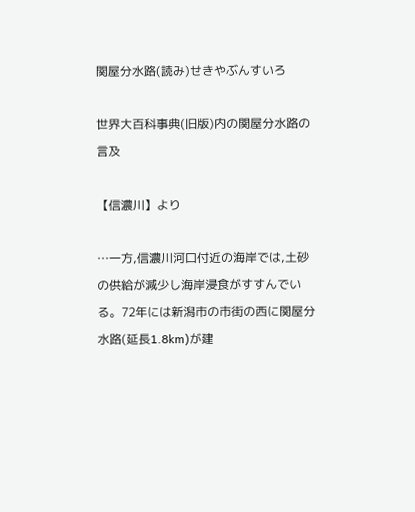関屋分水路(読み)せきやぶんすいろ

世界大百科事典(旧版)内の関屋分水路の言及

【信濃川】より

…一方,信濃川河口付近の海岸では,土砂の供給が減少し海岸浸食がすすんでいる。72年には新潟市の市街の西に関屋分水路(延長1.8km)が建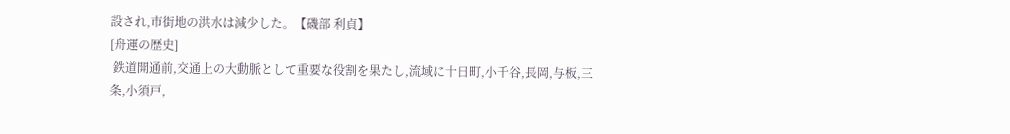設され,市街地の洪水は減少した。【磯部 利貞】
[舟運の歴史]
 鉄道開通前,交通上の大動脈として重要な役割を果たし,流域に十日町,小千谷,長岡,与板,三条,小須戸,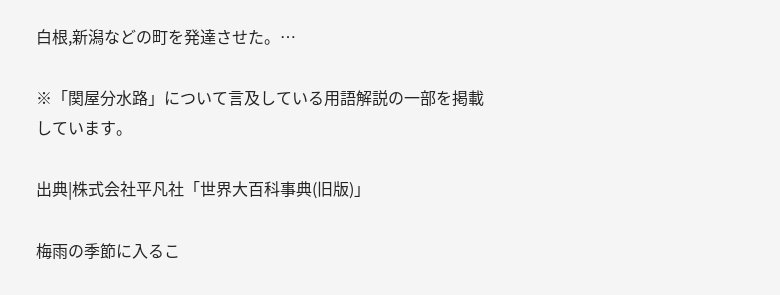白根,新潟などの町を発達させた。…

※「関屋分水路」について言及している用語解説の一部を掲載しています。

出典|株式会社平凡社「世界大百科事典(旧版)」

梅雨の季節に入るこ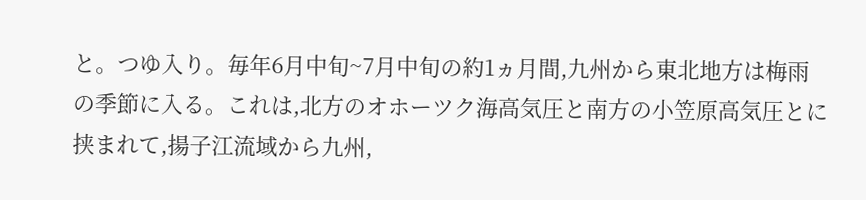と。つゆ入り。毎年6月中旬~7月中旬の約1ヵ月間,九州から東北地方は梅雨の季節に入る。これは,北方のオホーツク海高気圧と南方の小笠原高気圧とに挟まれて,揚子江流域から九州,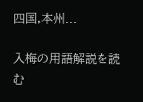四国,本州...

入梅の用語解説を読む